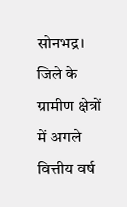सोनभद्र। जिले के ग्रामीण क्षेत्रों में अगले वित्तीय वर्ष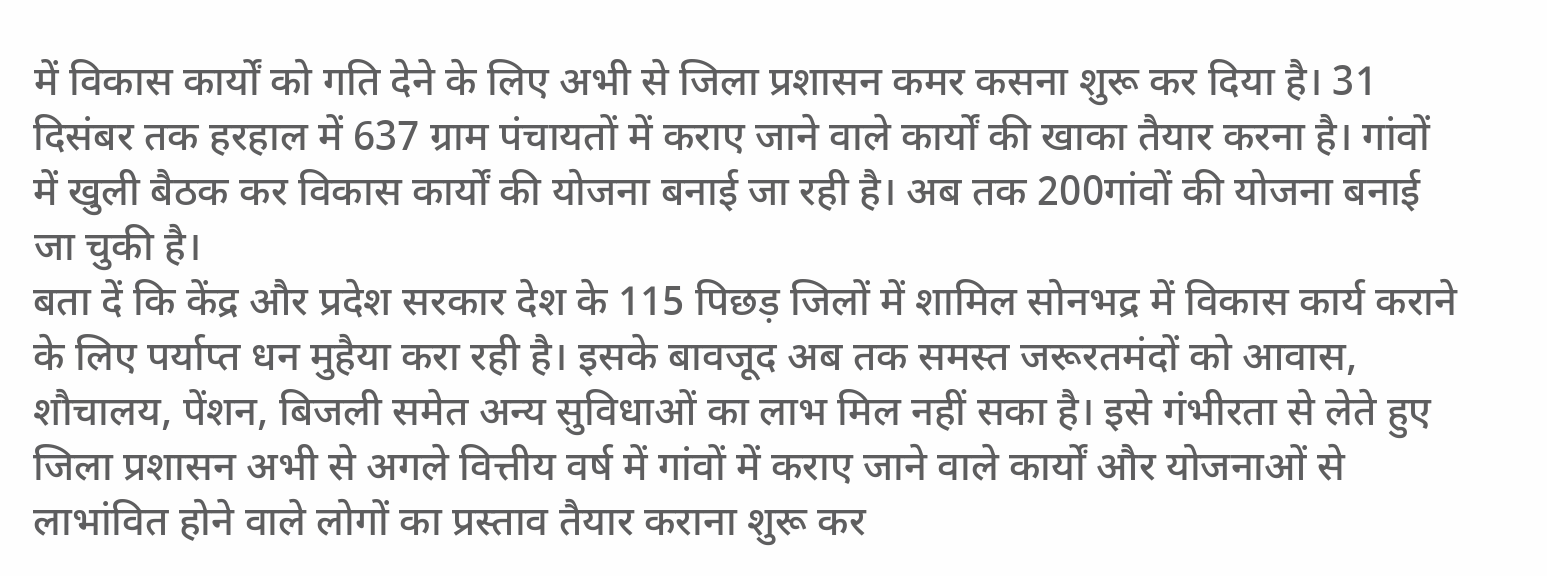में विकास कार्यों को गति देने के लिए अभी से जिला प्रशासन कमर कसना शुरू कर दिया है। 31 दिसंबर तक हरहाल में 637 ग्राम पंचायतों में कराए जाने वाले कार्यों की खाका तैयार करना है। गांवों में खुली बैठक कर विकास कार्यों की योजना बनाई जा रही है। अब तक 200गांवों की योजना बनाई जा चुकी है।
बता दें कि केंद्र और प्रदेश सरकार देश के 115 पिछड़ जिलों में शामिल सोनभद्र में विकास कार्य कराने के लिए पर्याप्त धन मुहैया करा रही है। इसके बावजूद अब तक समस्त जरूरतमंदों को आवास, शौचालय, पेंशन, बिजली समेत अन्य सुविधाओं का लाभ मिल नहीं सका है। इसे गंभीरता से लेते हुए जिला प्रशासन अभी से अगले वित्तीय वर्ष में गांवों में कराए जाने वाले कार्यों और योजनाओं से लाभांवित होने वाले लोगों का प्रस्ताव तैयार कराना शुरू कर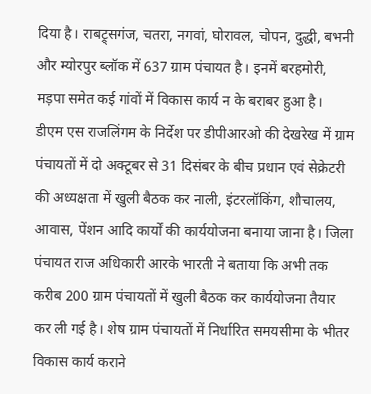दिया है। राबट्र्सगंज, चतरा, नगवां, घोरावल, चोपन, दुद्धी, बभनी और म्योरपुर ब्लॉक में 637 ग्राम पंचायत है। इनमें बरहमोरी, मड़पा समेत कई गांवों में विकास कार्य न के बराबर हुआ है।
डीएम एस राजलिंगम के निर्देश पर डीपीआरओ की देखरेख में ग्राम पंचायतों में दो अक्टूबर से 31 दिसंबर के बीच प्रधान एवं सेक्रेटरी की अध्यक्षता में खुली बैठक कर नाली, इंटरलॉकिंग, शौचालय, आवास, पेंशन आदि कार्यों की कार्ययोजना बनाया जाना है। जिला पंचायत राज अधिकारी आरके भारती ने बताया कि अभी तक करीब 200 ग्राम पंचायतों में खुली बैठक कर कार्ययोजना तैयार कर ली गई है। शेष ग्राम पंचायतों में निर्धारित समयसीमा के भीतर विकास कार्य कराने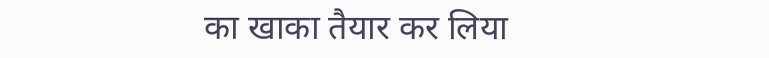का खाका तैयार कर लिया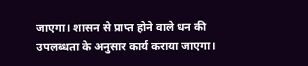जाएगा। शासन से प्राप्त होने वाले धन की उपलब्धता के अनुसार कार्य कराया जाएगा।